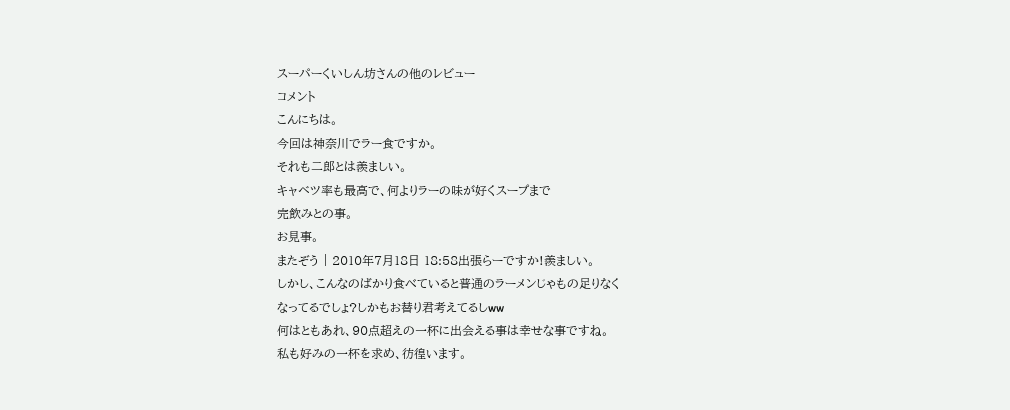スーパーくいしん坊さんの他のレビュー
コメント
こんにちは。
今回は神奈川でラー食ですか。
それも二郎とは羨ましい。
キャベツ率も最高で、何よりラーの味が好くスープまで
完飲みとの事。
お見事。
またぞう | 2010年7月18日 18:58出張らーですか!羨ましい。
しかし、こんなのばかり食べていると普通のラーメンじゃもの足りなく
なってるでしょ?しかもお替り君考えてるしww
何はともあれ、90点超えの一杯に出会える事は幸せな事ですね。
私も好みの一杯を求め、彷徨います。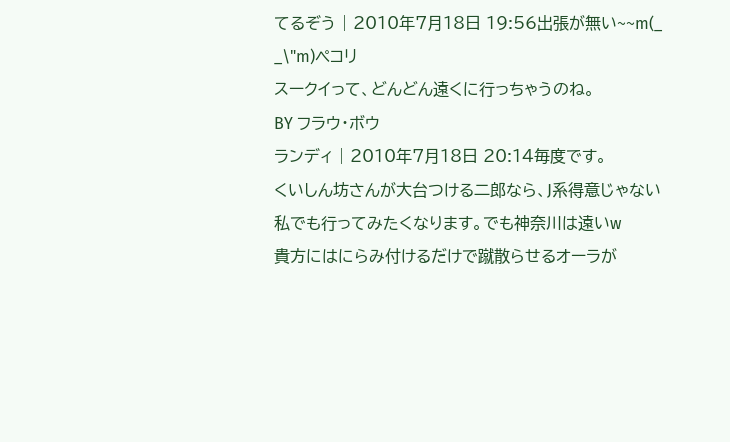てるぞう | 2010年7月18日 19:56出張が無い~~m(_ _\"m)ペコリ
スークイって、どんどん遠くに行っちゃうのね。
BY フラウ・ボウ
ランディ | 2010年7月18日 20:14毎度です。
くいしん坊さんが大台つける二郎なら、J系得意じゃない私でも行ってみたくなります。でも神奈川は遠いw
貴方にはにらみ付けるだけで蹴散らせるオーラが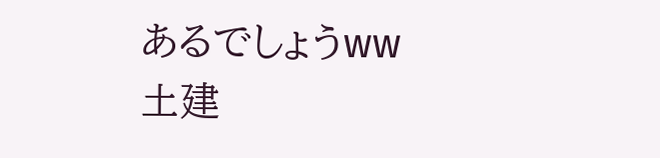あるでしょうww
土建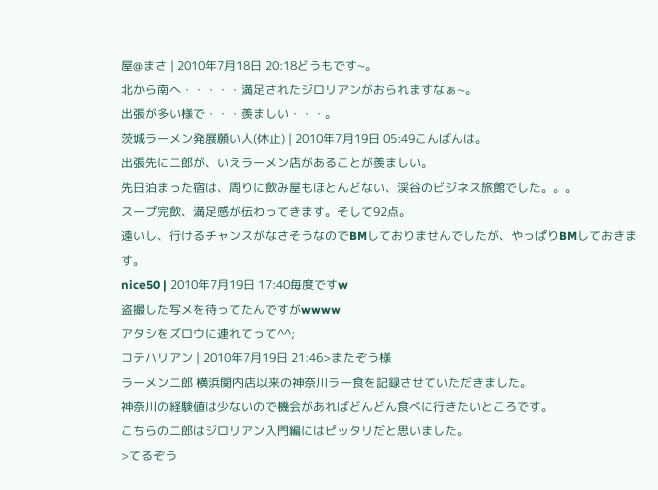屋@まさ | 2010年7月18日 20:18どうもです~。
北から南へ・・・・・満足されたジロリアンがおられますなぁ~。
出張が多い様で・・・羨ましい・・・。
茨城ラーメン発展願い人(休止) | 2010年7月19日 05:49こんばんは。
出張先に二郎が、いえラーメン店があることが羨ましい。
先日泊まった宿は、周りに飲み屋もほとんどない、渓谷のビジネス旅館でした。。。
スープ完飲、満足感が伝わってきます。そして92点。
遠いし、行けるチャンスがなさそうなのでBMしておりませんでしたが、やっぱりBMしておきます。
nice50 | 2010年7月19日 17:40毎度ですw
盗撮した写メを待ってたんですがwwww
アタシをズロウに連れてって^^;
コテハリアン | 2010年7月19日 21:46>またぞう様
ラーメン二郎 横浜関内店以来の神奈川ラー食を記録させていただきました。
神奈川の経験値は少ないので機会があればどんどん食べに行きたいところです。
こちらの二郎はジロリアン入門編にはピッタリだと思いました。
>てるぞう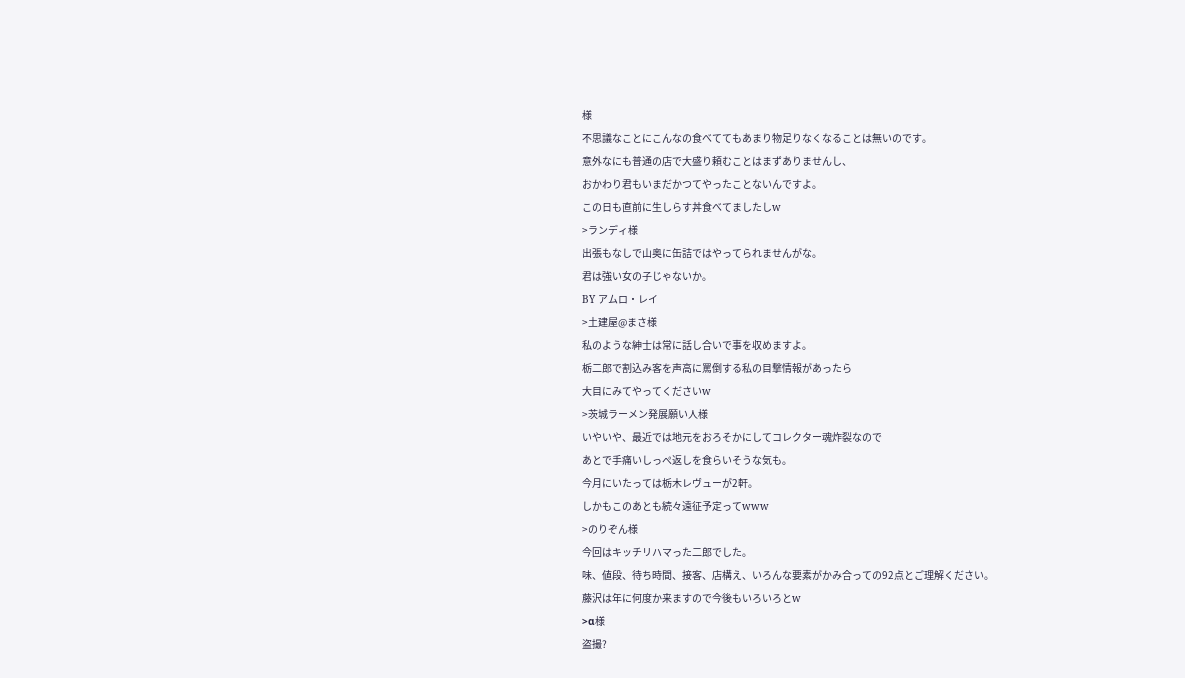様
不思議なことにこんなの食べててもあまり物足りなくなることは無いのです。
意外なにも普通の店で大盛り頼むことはまずありませんし、
おかわり君もいまだかつてやったことないんですよ。
この日も直前に生しらす丼食べてましたしw
>ランディ様
出張もなしで山奥に缶詰ではやってられませんがな。
君は強い女の子じゃないか。
BY アムロ・レイ
>土建屋@まさ様
私のような紳士は常に話し合いで事を収めますよ。
栃二郎で割込み客を声高に罵倒する私の目撃情報があったら
大目にみてやってくださいw
>茨城ラーメン発展願い人様
いやいや、最近では地元をおろそかにしてコレクター魂炸裂なので
あとで手痛いしっぺ返しを食らいそうな気も。
今月にいたっては栃木レヴューが2軒。
しかもこのあとも続々遠征予定ってwww
>のりぞん様
今回はキッチリハマった二郎でした。
味、値段、待ち時間、接客、店構え、いろんな要素がかみ合っての92点とご理解ください。
藤沢は年に何度か来ますので今後もいろいろとw
>α様
盗撮?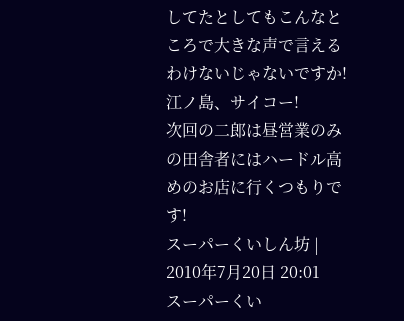してたとしてもこんなところで大きな声で言えるわけないじゃないですか!
江ノ島、サイコー!
次回の二郎は昼営業のみの田舎者にはハードル高めのお店に行くつもりです!
スーパーくいしん坊 | 2010年7月20日 20:01
スーパーくい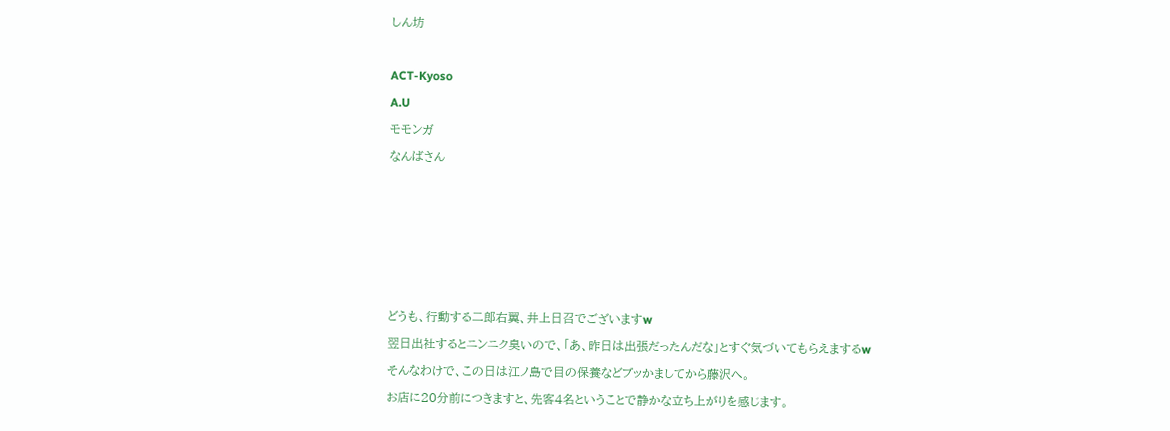しん坊

ACT-Kyoso
A.U
モモンガ
なんばさん





どうも、行動する二郎右翼、井上日召でございますw
翌日出社するとニンニク臭いので、「あ、昨日は出張だったんだな」とすぐ気づいてもらえまするw
そんなわけで、この日は江ノ島で目の保養などブッかましてから藤沢へ。
お店に20分前につきますと、先客4名ということで静かな立ち上がりを感じます。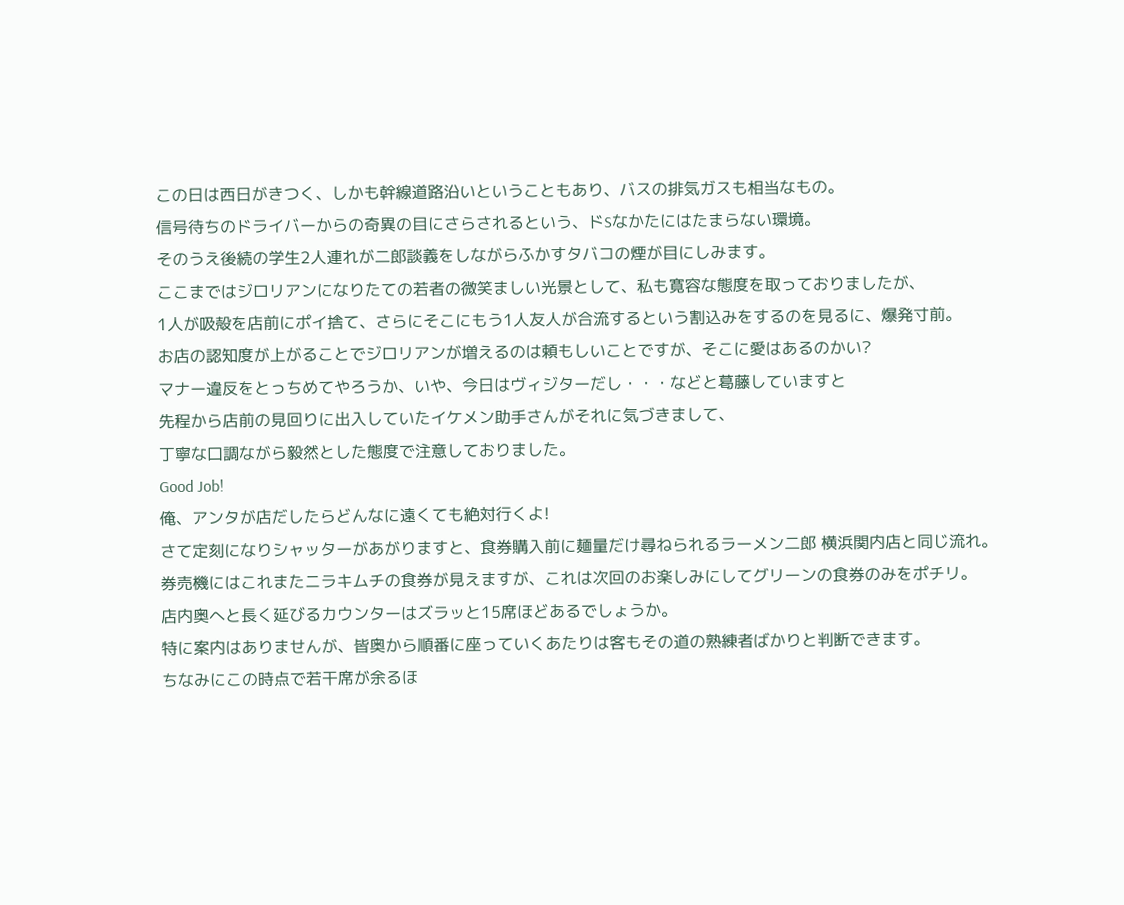この日は西日がきつく、しかも幹線道路沿いということもあり、バスの排気ガスも相当なもの。
信号待ちのドライバーからの奇異の目にさらされるという、ドSなかたにはたまらない環境。
そのうえ後続の学生2人連れが二郎談義をしながらふかすタバコの煙が目にしみます。
ここまではジロリアンになりたての若者の微笑ましい光景として、私も寛容な態度を取っておりましたが、
1人が吸殻を店前にポイ捨て、さらにそこにもう1人友人が合流するという割込みをするのを見るに、爆発寸前。
お店の認知度が上がることでジロリアンが増えるのは頼もしいことですが、そこに愛はあるのかい?
マナー違反をとっちめてやろうか、いや、今日はヴィジターだし・・・などと葛藤していますと
先程から店前の見回りに出入していたイケメン助手さんがそれに気づきまして、
丁寧な口調ながら毅然とした態度で注意しておりました。
Good Job!
俺、アンタが店だしたらどんなに遠くても絶対行くよ!
さて定刻になりシャッターがあがりますと、食券購入前に麺量だけ尋ねられるラーメン二郎 横浜関内店と同じ流れ。
券売機にはこれまたニラキムチの食券が見えますが、これは次回のお楽しみにしてグリーンの食券のみをポチリ。
店内奥へと長く延びるカウンターはズラッと15席ほどあるでしょうか。
特に案内はありませんが、皆奥から順番に座っていくあたりは客もその道の熟練者ばかりと判断できます。
ちなみにこの時点で若干席が余るほ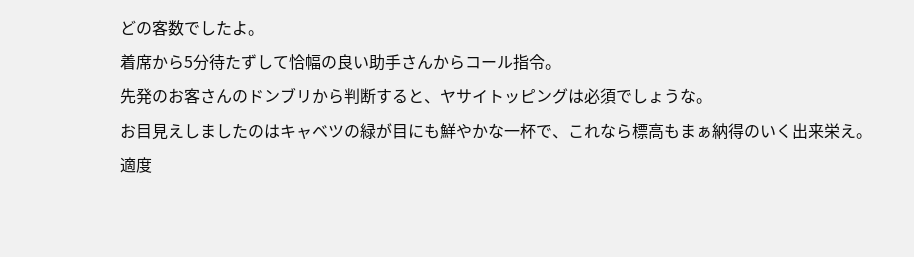どの客数でしたよ。
着席から5分待たずして恰幅の良い助手さんからコール指令。
先発のお客さんのドンブリから判断すると、ヤサイトッピングは必須でしょうな。
お目見えしましたのはキャベツの緑が目にも鮮やかな一杯で、これなら標高もまぁ納得のいく出来栄え。
適度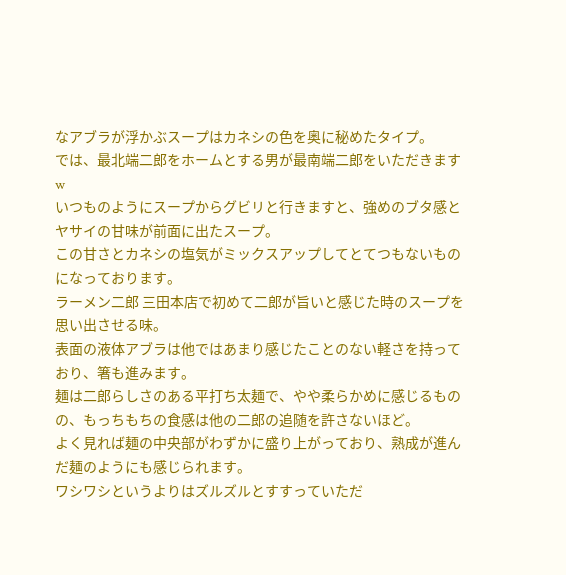なアブラが浮かぶスープはカネシの色を奥に秘めたタイプ。
では、最北端二郎をホームとする男が最南端二郎をいただきますw
いつものようにスープからグビリと行きますと、強めのブタ感とヤサイの甘味が前面に出たスープ。
この甘さとカネシの塩気がミックスアップしてとてつもないものになっております。
ラーメン二郎 三田本店で初めて二郎が旨いと感じた時のスープを思い出させる味。
表面の液体アブラは他ではあまり感じたことのない軽さを持っており、箸も進みます。
麺は二郎らしさのある平打ち太麺で、やや柔らかめに感じるものの、もっちもちの食感は他の二郎の追随を許さないほど。
よく見れば麺の中央部がわずかに盛り上がっており、熟成が進んだ麺のようにも感じられます。
ワシワシというよりはズルズルとすすっていただ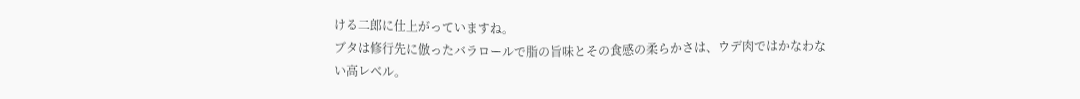ける二郎に仕上がっていますね。
ブタは修行先に倣ったバラロールで脂の旨味とその食感の柔らかさは、ウデ肉ではかなわない高レベル。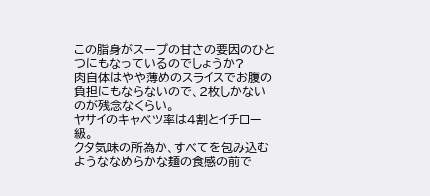この脂身がスープの甘さの要因のひとつにもなっているのでしょうか?
肉自体はやや薄めのスライスでお腹の負担にもならないので、2枚しかないのが残念なくらい。
ヤサイのキャベツ率は4割とイチロー級。
クタ気味の所為か、すべてを包み込むようななめらかな麺の食感の前で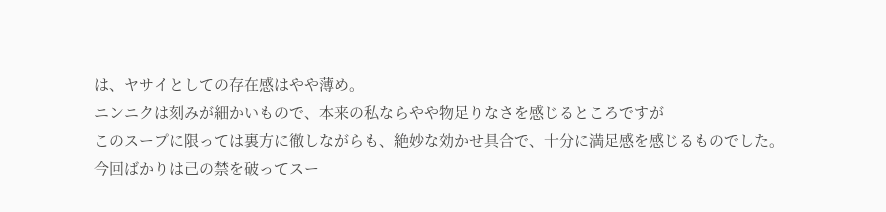は、ヤサイとしての存在感はやや薄め。
ニンニクは刻みが細かいもので、本来の私ならやや物足りなさを感じるところですが
このスープに限っては裏方に徹しながらも、絶妙な効かせ具合で、十分に満足感を感じるものでした。
今回ばかりは己の禁を破ってスー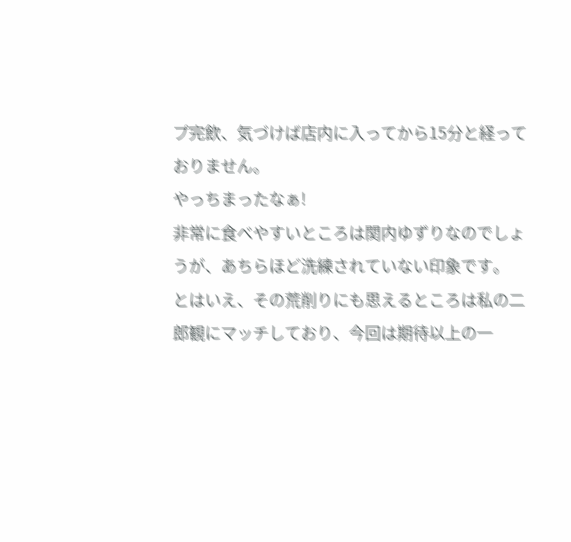プ完飲、気づけば店内に入ってから15分と経っておりません。
やっちまったなぁ!
非常に食べやすいところは関内ゆずりなのでしょうが、あちらほど洗練されていない印象です。
とはいえ、その荒削りにも思えるところは私の二郎観にマッチしており、今回は期待以上の一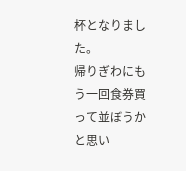杯となりました。
帰りぎわにもう一回食券買って並ぼうかと思い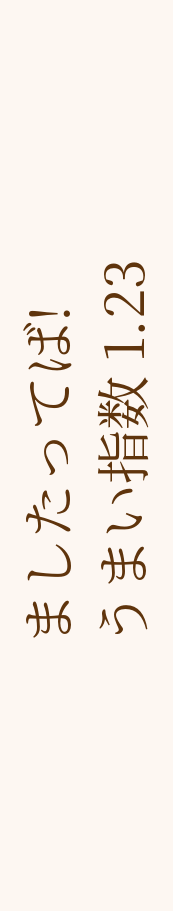ましたってば!
うまい指数 1.23